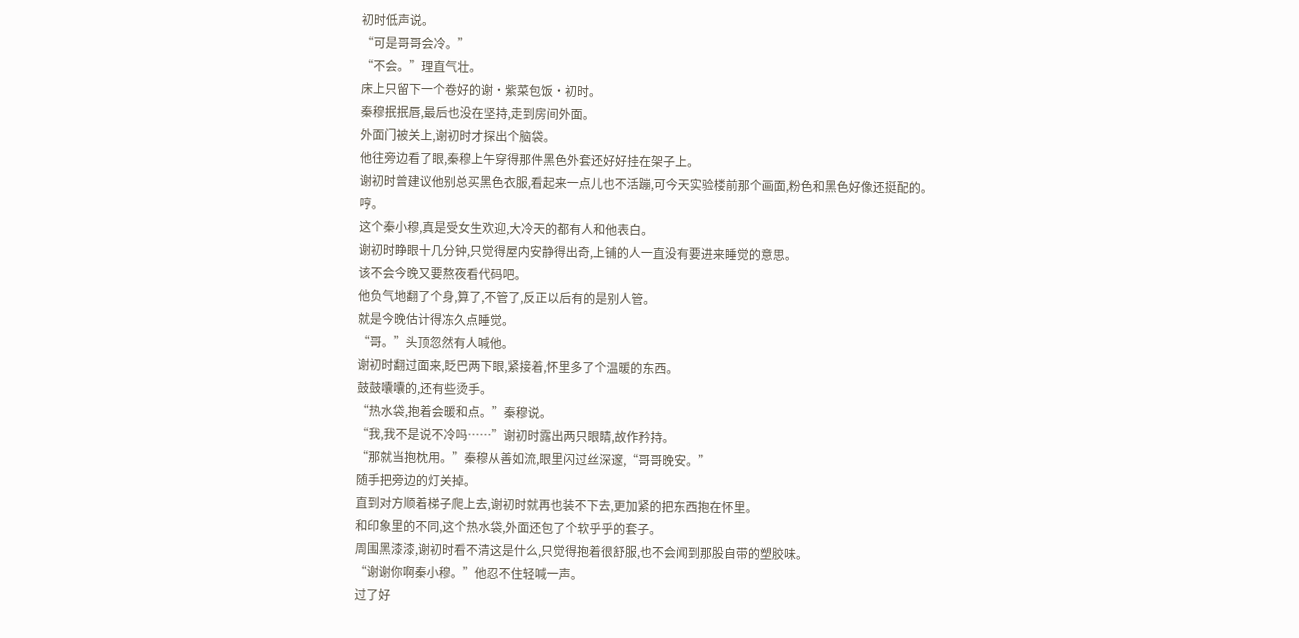初时低声说。
“可是哥哥会冷。”
“不会。”理直气壮。
床上只留下一个卷好的谢·紫菜包饭·初时。
秦穆抿抿唇,最后也没在坚持,走到房间外面。
外面门被关上,谢初时才探出个脑袋。
他往旁边看了眼,秦穆上午穿得那件黑色外套还好好挂在架子上。
谢初时曾建议他别总买黑色衣服,看起来一点儿也不活蹦,可今天实验楼前那个画面,粉色和黑色好像还挺配的。
哼。
这个秦小穆,真是受女生欢迎,大冷天的都有人和他表白。
谢初时睁眼十几分钟,只觉得屋内安静得出奇,上铺的人一直没有要进来睡觉的意思。
该不会今晚又要熬夜看代码吧。
他负气地翻了个身,算了,不管了,反正以后有的是别人管。
就是今晚估计得冻久点睡觉。
“哥。”头顶忽然有人喊他。
谢初时翻过面来,眨巴两下眼,紧接着,怀里多了个温暖的东西。
鼓鼓囔囔的,还有些烫手。
“热水袋,抱着会暖和点。”秦穆说。
“我,我不是说不冷吗……”谢初时露出两只眼睛,故作矜持。
“那就当抱枕用。”秦穆从善如流,眼里闪过丝深邃,“哥哥晚安。”
随手把旁边的灯关掉。
直到对方顺着梯子爬上去,谢初时就再也装不下去,更加紧的把东西抱在怀里。
和印象里的不同,这个热水袋,外面还包了个软乎乎的套子。
周围黑漆漆,谢初时看不清这是什么,只觉得抱着很舒服,也不会闻到那股自带的塑胶味。
“谢谢你啊秦小穆。”他忍不住轻喊一声。
过了好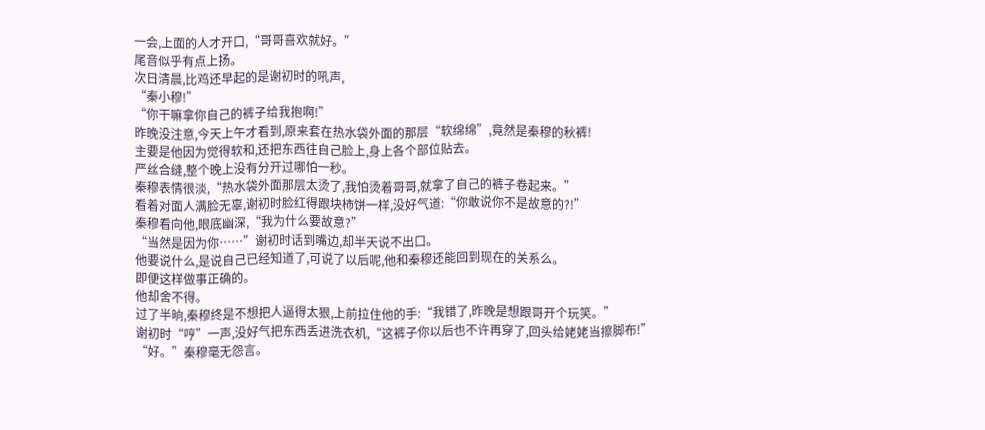一会,上面的人才开口,“哥哥喜欢就好。”
尾音似乎有点上扬。
次日清晨,比鸡还早起的是谢初时的吼声,
“秦小穆!”
“你干嘛拿你自己的裤子给我抱啊!”
昨晚没注意,今天上午才看到,原来套在热水袋外面的那层“软绵绵”,竟然是秦穆的秋裤!
主要是他因为觉得软和,还把东西往自己脸上,身上各个部位贴去。
严丝合缝,整个晚上没有分开过哪怕一秒。
秦穆表情很淡,“热水袋外面那层太烫了,我怕烫着哥哥,就拿了自己的裤子卷起来。”
看着对面人满脸无辜,谢初时脸红得跟块柿饼一样,没好气道:“你敢说你不是故意的?!”
秦穆看向他,眼底幽深,“我为什么要故意?”
“当然是因为你……”谢初时话到嘴边,却半天说不出口。
他要说什么,是说自己已经知道了,可说了以后呢,他和秦穆还能回到现在的关系么。
即便这样做事正确的。
他却舍不得。
过了半晌,秦穆终是不想把人逼得太狠,上前拉住他的手:“我错了,昨晚是想跟哥开个玩笑。”
谢初时“哼”一声,没好气把东西丢进洗衣机,“这裤子你以后也不许再穿了,回头给姥姥当擦脚布!”
“好。”秦穆毫无怨言。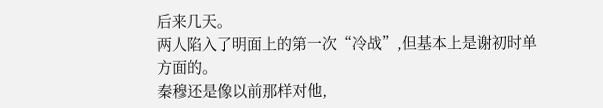后来几天。
两人陷入了明面上的第一次“冷战”,但基本上是谢初时单方面的。
秦穆还是像以前那样对他,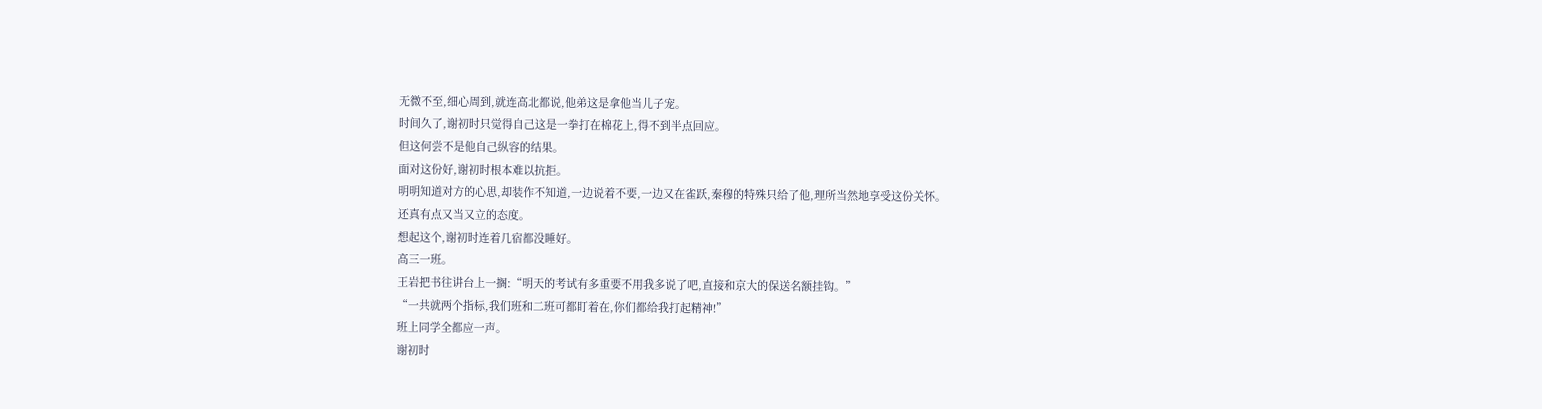无微不至,细心周到,就连高北都说,他弟这是拿他当儿子宠。
时间久了,谢初时只觉得自己这是一拳打在棉花上,得不到半点回应。
但这何尝不是他自己纵容的结果。
面对这份好,谢初时根本难以抗拒。
明明知道对方的心思,却装作不知道,一边说着不要,一边又在雀跃,秦穆的特殊只给了他,理所当然地享受这份关怀。
还真有点又当又立的态度。
想起这个,谢初时连着几宿都没睡好。
高三一班。
王岩把书往讲台上一搁:“明天的考试有多重要不用我多说了吧,直接和京大的保送名额挂钩。”
“一共就两个指标,我们班和二班可都盯着在,你们都给我打起精神!”
班上同学全都应一声。
谢初时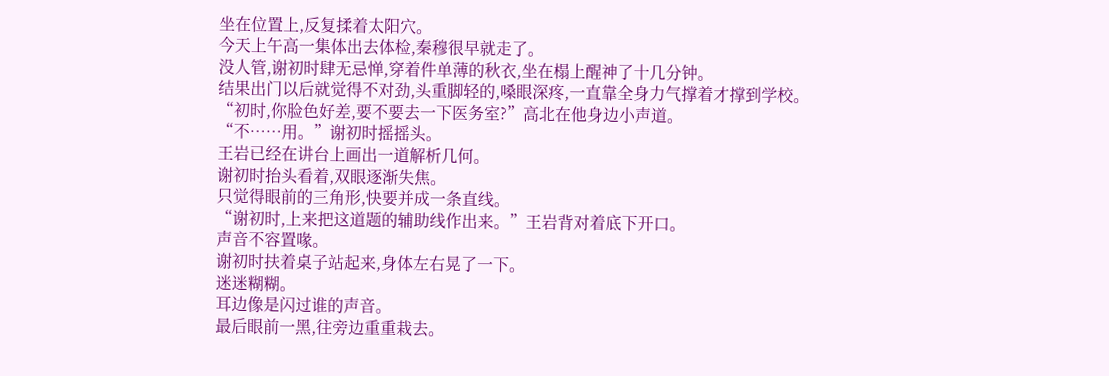坐在位置上,反复揉着太阳穴。
今天上午高一集体出去体检,秦穆很早就走了。
没人管,谢初时肆无忌惮,穿着件单薄的秋衣,坐在榻上醒神了十几分钟。
结果出门以后就觉得不对劲,头重脚轻的,嗓眼深疼,一直靠全身力气撑着才撑到学校。
“初时,你脸色好差,要不要去一下医务室?”高北在他身边小声道。
“不……用。”谢初时摇摇头。
王岩已经在讲台上画出一道解析几何。
谢初时抬头看着,双眼逐渐失焦。
只觉得眼前的三角形,快要并成一条直线。
“谢初时,上来把这道题的辅助线作出来。”王岩背对着底下开口。
声音不容置喙。
谢初时扶着桌子站起来,身体左右晃了一下。
迷迷糊糊。
耳边像是闪过谁的声音。
最后眼前一黑,往旁边重重栽去。